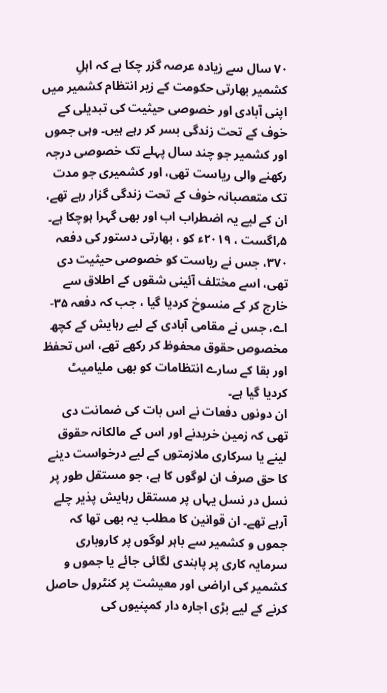۷۰ سال سے زیادہ عرصہ گزر چکا ہے کہ اہلِ کشمیر بھارتی حکومت کے زیر انتظام کشمیر میں اپنی آبادی اور خصوصی حیثیت کی تبدیلی کے خوف کے تحت زندگی بسر کر رہے ہیں۔ وہی جموں اور کشمیر جو چند سال پہلے تک خصوصی درجہ رکھنے والی ریاست تھی، اور کشمیری جو مدت تک متعصبانہ خوف کے تحت زندگی گزار رہے تھے، ان کے لیے یہ اضطراب اب اور بھی گہرا ہوچکا ہے۔
۵؍اگست ، ۲۰۱۹ء کو ، بھارتی دستور کی دفعہ ۳۷۰، جس نے ریاست کو خصوصی حیثیت دی تھی، اسے مختلف آئینی شقوں کے اطلاق سے خارج کر کے منسوخ کردیا گیا ، جب کہ دفعہ ۳۵- اے، جس نے مقامی آبادی کے لیے رہایش کے کچھ مخصوص حقوق محفوظ کر رکھے تھے، اس تحفظ اور بقا کے سارے انتظامات کو بھی ملیامیٹ کردیا گیا ہے۔
ان دونوں دفعات نے اس بات کی ضمانت دی تھی کہ زمین خریدنے اور اس کے مالکانہ حقوق لینے یا سرکاری ملازمتوں کے لیے درخواست دینے کا حق صرف ان لوگوں کا ہے، جو مستقل طور پر نسل در نسل یہاں پر مستقل رہایش پذیر چلے آرہے تھے۔ ان قوانین کا مطلب یہ بھی تھا کہ جموں و کشمیر سے باہر لوگوں پر کاروباری سرمایہ کاری پر پابندی لگائی جائے یا جموں و کشمیر کی اراضی اور معیشت پر کنٹرول حاصل کرنے کے لیے بڑی اجارہ دار کمپنیوں کی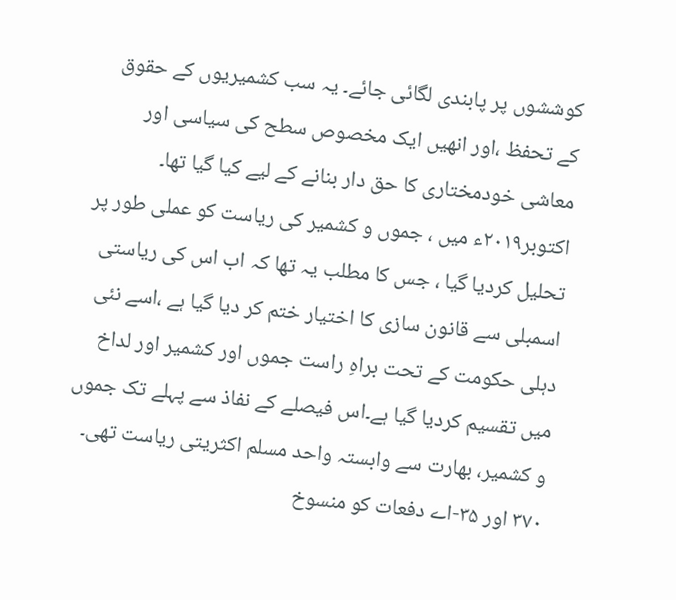کوششوں پر پابندی لگائی جائے۔ یہ سب کشمیریوں کے حقوق کے تحفظ ،اور انھیں ایک مخصوص سطح کی سیاسی اور معاشی خودمختاری کا حق دار بنانے کے لیے کیا گیا تھا۔
اکتوبر۲۰۱۹ء میں ، جموں و کشمیر کی ریاست کو عملی طور پر تحلیل کردیا گیا ، جس کا مطلب یہ تھا کہ اب اس کی ریاستی اسمبلی سے قانون سازی کا اختیار ختم کر دیا گیا ہے ،اسے نئی دہلی حکومت کے تحت براہِ راست جموں اور کشمیر اور لداخ میں تقسیم کردیا گیا ہے۔اس فیصلے کے نفاذ سے پہلے تک جموں و کشمیر، بھارت سے وابستہ واحد مسلم اکثریتی ریاست تھی۔
۳۷۰ اور ۳۵-اے دفعات کو منسوخ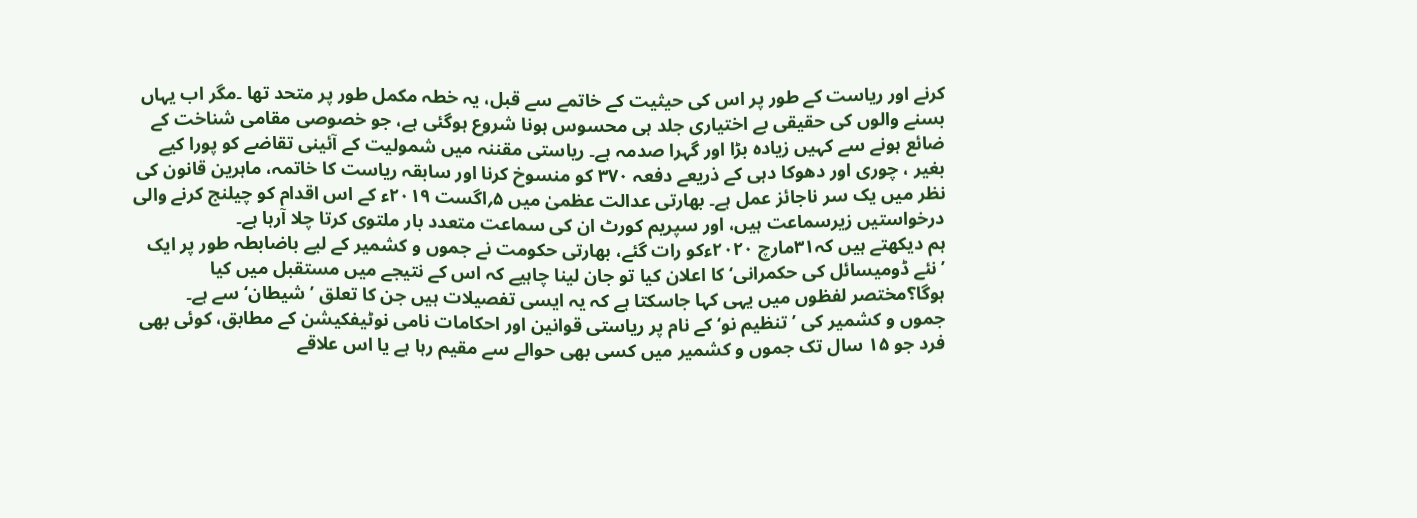کرنے اور ریاست کے طور پر اس کی حیثیت کے خاتمے سے قبل، یہ خطہ مکمل طور پر متحد تھا ۔مگر اب یہاں بسنے والوں کی حقیقی بے اختیاری جلد ہی محسوس ہونا شروع ہوگئی ہے، جو خصوصی مقامی شناخت کے ضائع ہونے سے کہیں زیادہ بڑا اور گہرا صدمہ ہے۔ ریاستی مقننہ میں شمولیت کے آئینی تقاضے کو پورا کیے بغیر ، چوری اور دھوکا دہی کے ذریعے دفعہ ۳۷۰ کو منسوخ کرنا اور سابقہ ریاست کا خاتمہ، ماہرین قانون کی نظر میں یک سر ناجائز عمل ہے۔ بھارتی عدالت عظمیٰ میں ۵؍اگست ۲۰۱۹ء کے اس اقدام کو چیلنج کرنے والی درخواستیں زیرسماعت ہیں، اور سپریم کورٹ ان کی سماعت متعدد بار ملتوی کرتا چلا آرہا ہے۔
ہم دیکھتے ہیں کہ۳۱مارچ ۲۰۲۰ءکو رات گئے، بھارتی حکومت نے جموں و کشمیر کے لیے باضابطہ طور پر ایک ’نئے ڈومیسائل کی حکمرانی‘ کا اعلان کیا تو جان لینا چاہیے کہ اس کے نتیجے میں مستقبل میں کیا ہوگا؟مختصر لفظوں میں یہی کہا جاسکتا ہے کہ یہ ایسی تفصیلات ہیں جن کا تعلق ’شیطان‘ سے ہے۔
جموں و کشمیر کی ’تنظیم نو‘ کے نام پر ریاستی قوانین اور احکامات نامی نوٹیفکیشن کے مطابق، کوئی بھی فرد جو ۱۵ سال تک جموں و کشمیر میں کسی بھی حوالے سے مقیم رہا ہے یا اس علاقے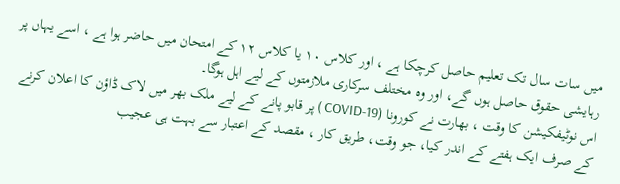میں سات سال تک تعلیم حاصل کرچکا ہے ، اور کلاس ۱۰ یا کلاس ۱۲ کے امتحان میں حاضر ہوا ہے ، اسے یہاں پر رہایشی حقوق حاصل ہوں گے، اور وہ مختلف سرکاری ملازمتوں کے لیے اہل ہوگا۔
اس نوٹیفکیشن کا وقت ، بھارت نے کورونا (COVID-19 ) پر قابو پانے کے لیے ملک بھر میں لاک ڈاؤن کا اعلان کرنے کے صرف ایک ہفتے کے اندر کیا، جو وقت، طریق کار ، مقصد کے اعتبار سے بہت ہی عجیب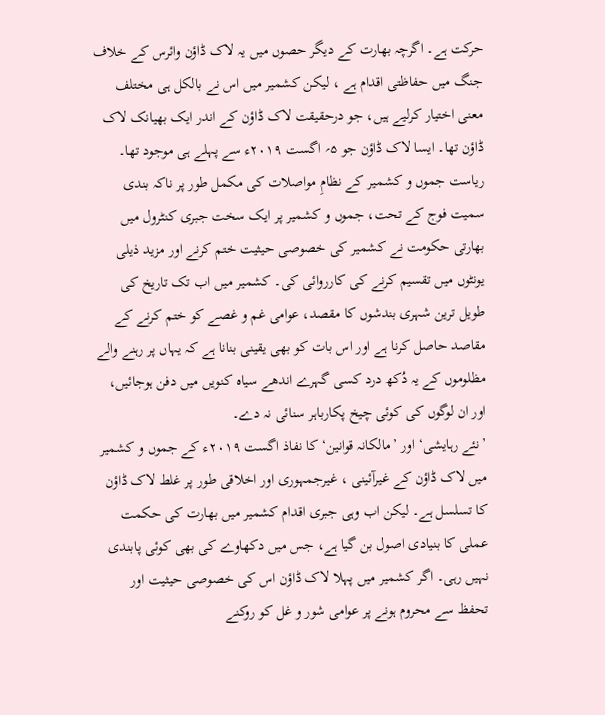حرکت ہے۔ اگرچہ بھارت کے دیگر حصوں میں یہ لاک ڈاؤن وائرس کے خلاف جنگ میں حفاظتی اقدام ہے ، لیکن کشمیر میں اس نے بالکل ہی مختلف معنی اختیار کرلیے ہیں، جو درحقیقت لاک ڈاؤن کے اندر ایک بھیانک لاک ڈاؤن تھا۔ ایسا لاک ڈاؤن جو ۵؍ اگست ۲۰۱۹ء سے پہلے ہی موجود تھا۔
ریاست جموں و کشمیر کے نظامِ مواصلات کی مکمل طور پر ناکہ بندی سمیت فوج کے تحت، جموں و کشمیر پر ایک سخت جبری کنٹرول میں بھارتی حکومت نے کشمیر کی خصوصی حیثیت ختم کرنے اور مزید ذیلی یونٹوں میں تقسیم کرنے کی کارروائی کی۔ کشمیر میں اب تک تاریخ کی طویل ترین شہری بندشوں کا مقصد، عوامی غم و غصے کو ختم کرنے کے مقاصد حاصل کرنا ہے اور اس بات کو بھی یقینی بنانا ہے کہ یہاں پر رہنے والے مظلوموں کے یہ دُکھ درد کسی گہرے اندھے سیاہ کنویں میں دفن ہوجائیں، اور ان لوگوں کی کوئی چیخ پکارباہر سنائی نہ دے۔
’نئے رہایشی‘ اور ’مالکانہ قوانین‘ کا نفاذ اگست ۲۰۱۹ء کے جموں و کشمیر میں لاک ڈاؤن کے غیرآئینی ، غیرجمہوری اور اخلاقی طور پر غلط لاک ڈاؤن کا تسلسل ہے۔ لیکن اب وہی جبری اقدام کشمیر میں بھارت کی حکمت عملی کا بنیادی اصول بن گیا ہے، جس میں دکھاوے کی بھی کوئی پابندی نہیں رہی۔ اگر کشمیر میں پہلا لاک ڈاؤن اس کی خصوصی حیثیت اور تحفظ سے محروم ہونے پر عوامی شور و غل کو روکنے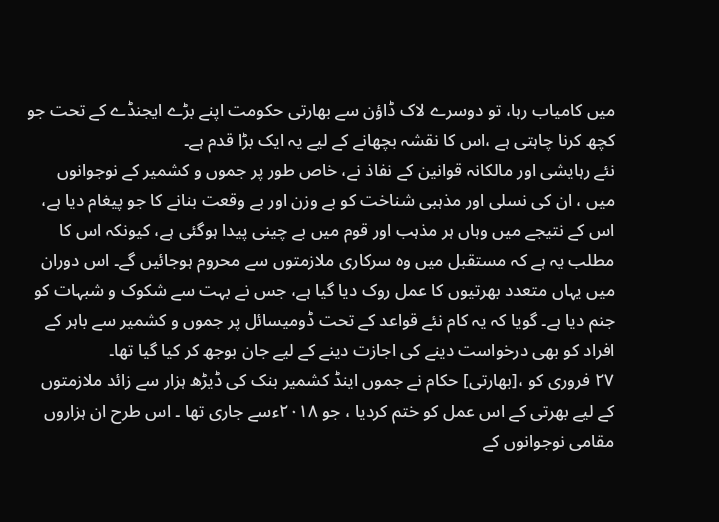میں کامیاب رہا، تو دوسرے لاک ڈاؤن سے بھارتی حکومت اپنے بڑے ایجنڈے کے تحت جو کچھ کرنا چاہتی ہے ،اس کا نقشہ بچھانے کے لیے یہ ایک بڑا قدم ہے۔
نئے رہایشی اور مالکانہ قوانین کے نفاذ نے، خاص طور پر جموں و کشمیر کے نوجوانوں میں ، ان کی نسلی اور مذہبی شناخت کو بے وزن اور بے وقعت بنانے کا جو پیغام دیا ہے، اس کے نتیجے میں وہاں ہر مذہب اور قوم میں بے چینی پیدا ہوگئی ہے، کیونکہ اس کا مطلب یہ ہے کہ مستقبل میں وہ سرکاری ملازمتوں سے محروم ہوجائیں گے۔ اس دوران میں یہاں متعدد بھرتیوں کا عمل روک دیا گیا ہے، جس نے بہت سے شکوک و شبہات کو جنم دیا ہے۔ گویا کہ یہ کام نئے قواعد کے تحت ڈومیسائل پر جموں و کشمیر سے باہر کے افراد کو بھی درخواست دینے کی اجازت دینے کے لیے جان بوجھ کر کیا گیا تھا۔
۲۷ فروری کو ،[بھارتی] حکام نے جموں اینڈ کشمیر بنک کی ڈیڑھ ہزار سے زائد ملازمتوں کے لیے بھرتی کے اس عمل کو ختم کردیا ، جو ۲۰۱۸ءسے جاری تھا ۔ اس طرح ان ہزاروں مقامی نوجوانوں کے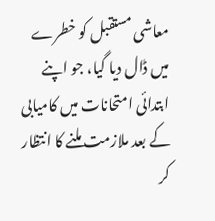معاشی مستقبل کو خطرے میں ڈال دیا گیا، جو اپنے ابتدائی امتحانات میں کامیابی کے بعد ملازمت ملنے کا انتظار کر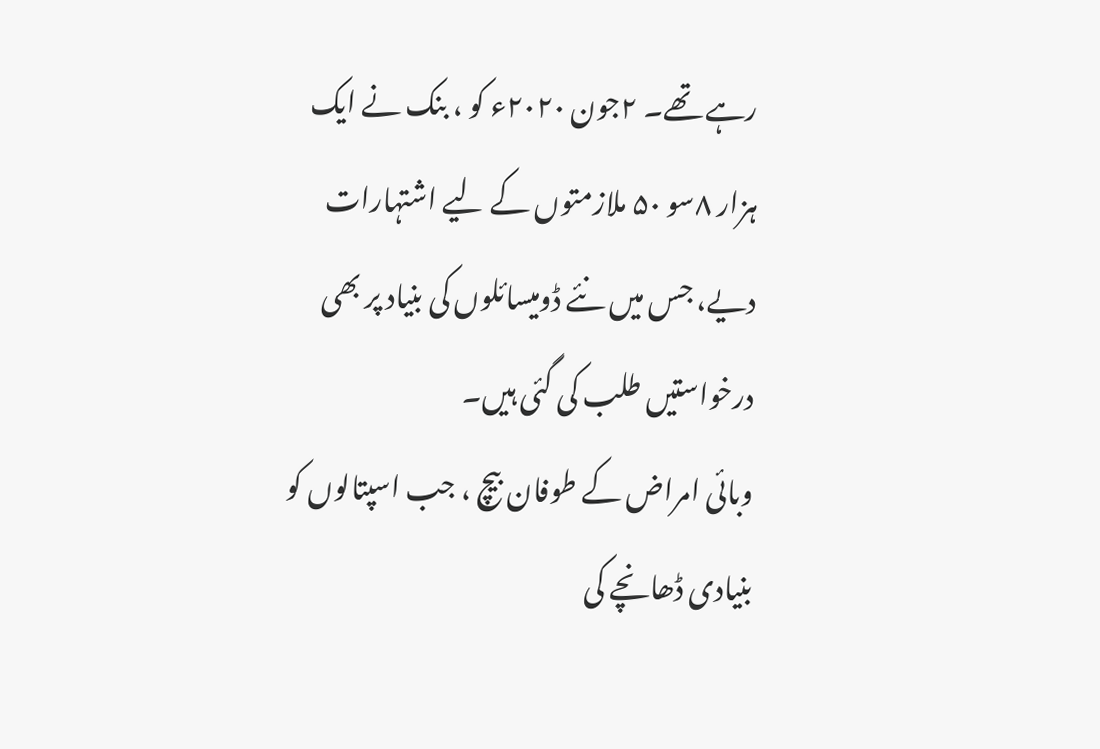رہے تھے۔ ۲جون ۲۰۲۰ء کو ، بنک نے ایک ہزار ۸سو ۵۰ ملازمتوں کے لیے اشتہارات دیے، جس میں نئے ڈومیسائلوں کی بنیاد پر بھی درخواستیں طلب کی گئی ہیں۔
وبائی امراض کے طوفان بیچ ، جب اسپتالوں کو بنیادی ڈھانچے کی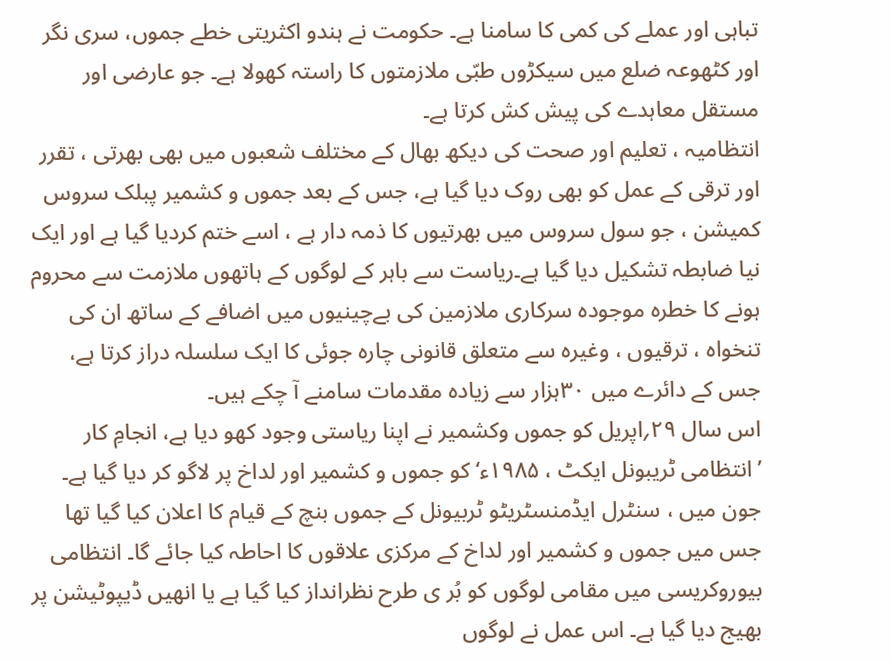تباہی اور عملے کی کمی کا سامنا ہے۔ حکومت نے ہندو اکثریتی خطے جموں، سری نگر اور کٹھوعہ ضلع میں سیکڑوں طبّی ملازمتوں کا راستہ کھولا ہے۔ جو عارضی اور مستقل معاہدے کی پیش کش کرتا ہے۔
انتظامیہ ، تعلیم اور صحت کی دیکھ بھال کے مختلف شعبوں میں بھی بھرتی ، تقرر اور ترقی کے عمل کو بھی روک دیا گیا ہے، جس کے بعد جموں و کشمیر پبلک سروس کمیشن ، جو سول سروس میں بھرتیوں کا ذمہ دار ہے ، اسے ختم کردیا گیا ہے اور ایک نیا ضابطہ تشکیل دیا گیا ہے۔ریاست سے باہر کے لوگوں کے ہاتھوں ملازمت سے محروم ہونے کا خطرہ موجودہ سرکاری ملازمین کی بےچینیوں میں اضافے کے ساتھ ان کی تنخواہ ، ترقیوں ، وغیرہ سے متعلق قانونی چارہ جوئی کا ایک سلسلہ دراز کرتا ہے، جس کے دائرے میں ۳۰ہزار سے زیادہ مقدمات سامنے آ چکے ہیں۔
اس سال ۲۹؍اپریل کو جموں وکشمیر نے اپنا ریاستی وجود کھو دیا ہے، انجامِ کار ’انتظامی ٹریبونل ایکٹ ، ۱۹۸۵ء‘ کو جموں و کشمیر اور لداخ پر لاگو کر دیا گیا ہے۔ جون میں ، سنٹرل ایڈمنسٹریٹو ٹربیونل کے جموں بنچ کے قیام کا اعلان کیا گیا تھا جس میں جموں و کشمیر اور لداخ کے مرکزی علاقوں کا احاطہ کیا جائے گا۔ انتظامی بیوروکریسی میں مقامی لوگوں کو بُر ی طرح نظرانداز کیا گیا ہے یا انھیں ڈیپوٹیشن پر بھیج دیا گیا ہے۔ اس عمل نے لوگوں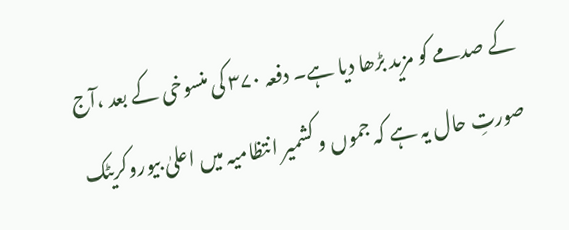کے صدمے کو مزید بڑھا دیا ہے۔ دفعہ ۳۷۰ کی منسوخی کے بعد ،آج صورتِ حال یہ ہے کہ جموں و کشمیر انتظامیہ میں اعلیٰ بیوروکریٹک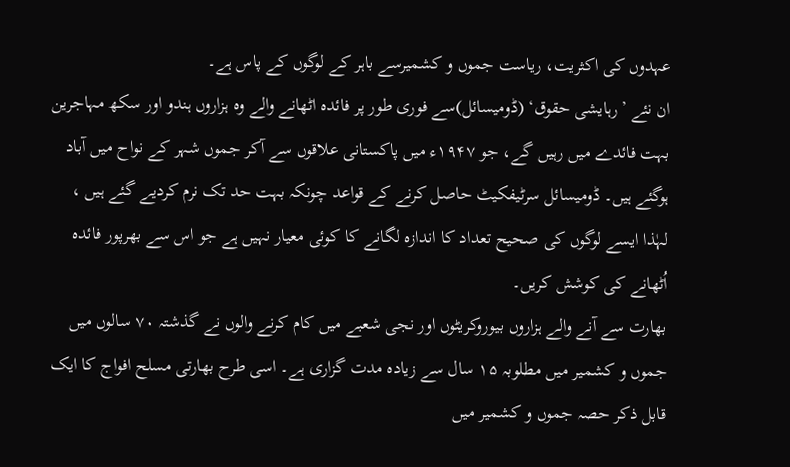عہدوں کی اکثریت، ریاست جموں و کشمیرسے باہر کے لوگوں کے پاس ہے۔
ان نئے ’رہایشی حقوق‘ (ڈومیسائل)سے فوری طور پر فائدہ اٹھانے والے وہ ہزاروں ہندو اور سکھ مہاجرین بہت فائدے میں رہیں گے، جو ۱۹۴۷ء میں پاکستانی علاقوں سے آکر جموں شہر کے نواح میں آباد ہوگئے ہیں۔ ڈومیسائل سرٹیفکیٹ حاصل کرنے کے قواعد چونکہ بہت حد تک نرم کردیے گئے ہیں ، لہٰذا ایسے لوگوں کی صحیح تعداد کا اندازہ لگانے کا کوئی معیار نہیں ہے جو اس سے بھرپور فائدہ اُٹھانے کی کوشش کریں۔
بھارت سے آنے والے ہزاروں بیوروکریٹوں اور نجی شعبے میں کام کرنے والوں نے گذشتہ ۷۰ سالوں میں جموں و کشمیر میں مطلوبہ ۱۵ سال سے زیادہ مدت گزاری ہے۔ اسی طرح بھارتی مسلح افواج کا ایک قابل ذکر حصہ جموں و کشمیر میں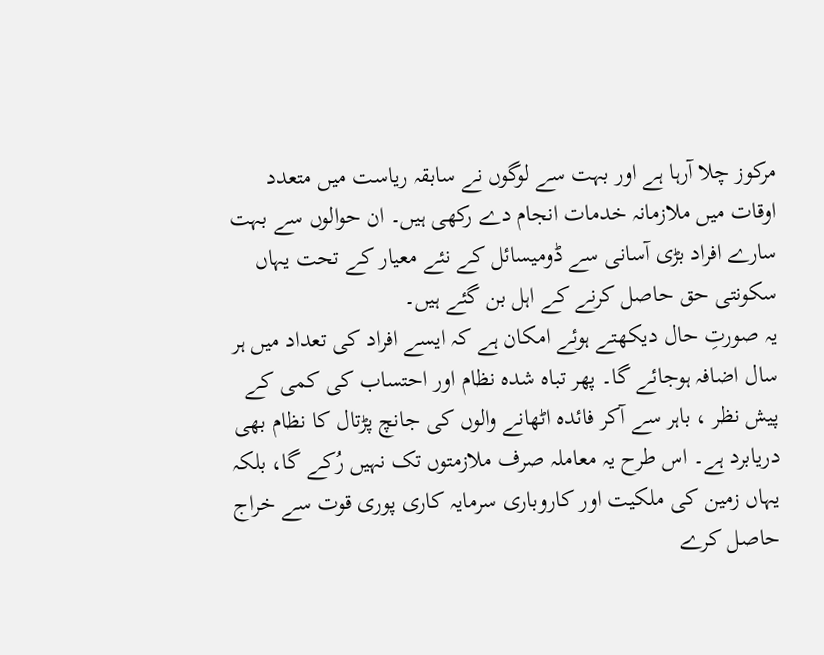مرکوز چلا آرہا ہے اور بہت سے لوگوں نے سابقہ ریاست میں متعدد اوقات میں ملازمانہ خدمات انجام دے رکھی ہیں۔ ان حوالوں سے بہت سارے افراد بڑی آسانی سے ڈومیسائل کے نئے معیار کے تحت یہاں سکونتی حق حاصل کرنے کے اہل بن گئے ہیں۔
یہ صورتِ حال دیکھتے ہوئے امکان ہے کہ ایسے افراد کی تعداد میں ہر سال اضافہ ہوجائے گا۔ پھر تباہ شدہ نظام اور احتساب کی کمی کے پیش نظر ، باہر سے آکر فائدہ اٹھانے والوں کی جانچ پڑتال کا نظام بھی دریابرد ہے۔ اس طرح یہ معاملہ صرف ملازمتوں تک نہیں رُکے گا، بلکہ یہاں زمین کی ملکیت اور کاروباری سرمایہ کاری پوری قوت سے خراج حاصل کرے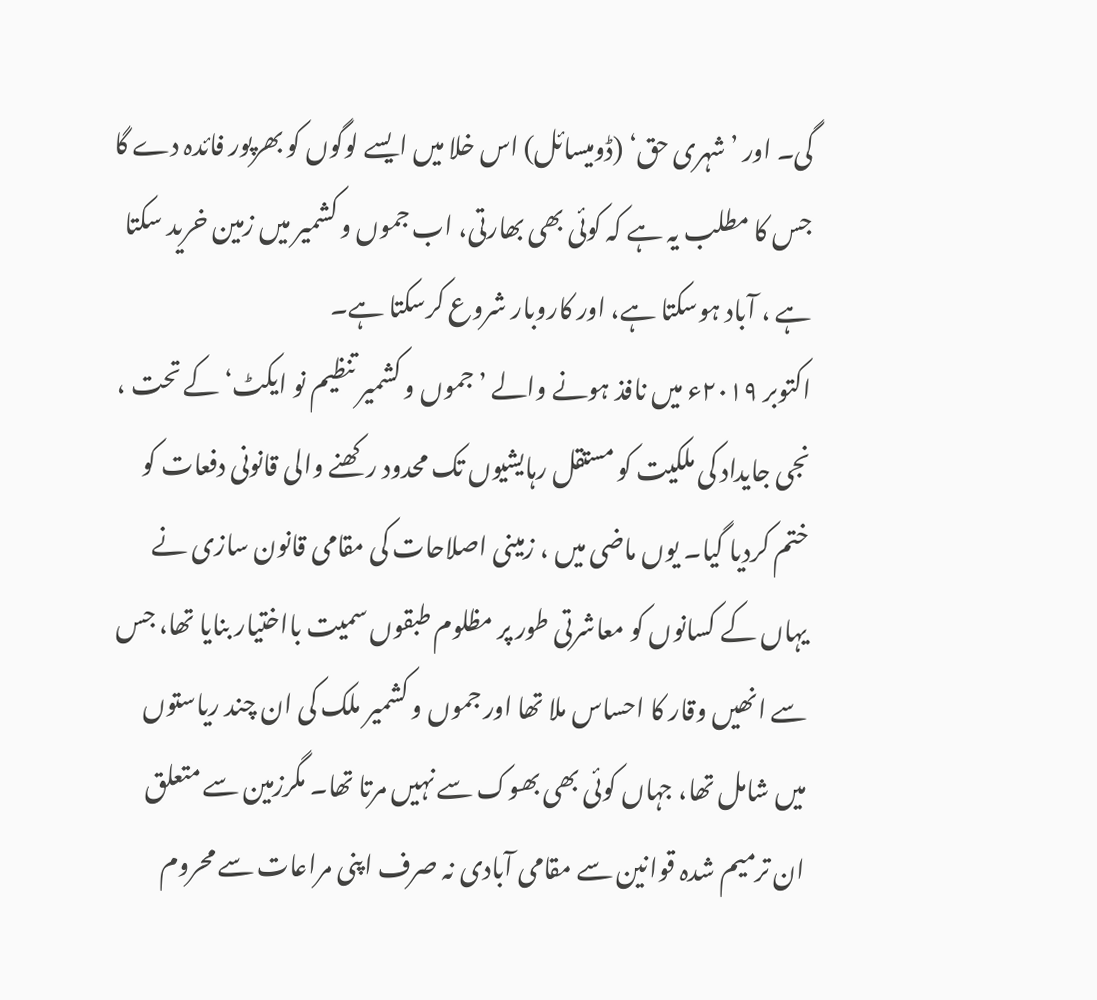گی۔ اور ’شہری حق‘ (ڈومیسائل) اس خلا میں ایسے لوگوں کو بھرپور فائدہ دے گا جس کا مطلب یہ ہے کہ کوئی بھی بھارتی، اب جموں و کشمیر میں زمین خرید سکتا ہے ، آباد ہوسکتا ہے، اور کاروبار شروع کرسکتا ہے۔
اکتوبر ۲۰۱۹ء میں نافذ ہونے والے ’جموں و کشمیر تنظیم نو ایکٹ‘ کے تحت ، نجی جایداد کی ملکیت کو مستقل رہایشیوں تک محدود رکھنے والی قانونی دفعات کو ختم کردیا گیا۔ یوں ماضی میں ، زمینی اصلاحات کی مقامی قانون سازی نے یہاں کے کسانوں کو معاشرتی طور پر مظلوم طبقوں سمیت بااختیار بنایا تھا، جس سے انھیں وقار کا احساس ملا تھا اور جموں و کشمیر ملک کی ان چند ریاستوں میں شامل تھا، جہاں کوئی بھی بھوک سے نہیں مرتا تھا۔ مگرزمین سے متعلق ان ترمیم شدہ قوانین سے مقامی آبادی نہ صرف اپنی مراعات سے محروم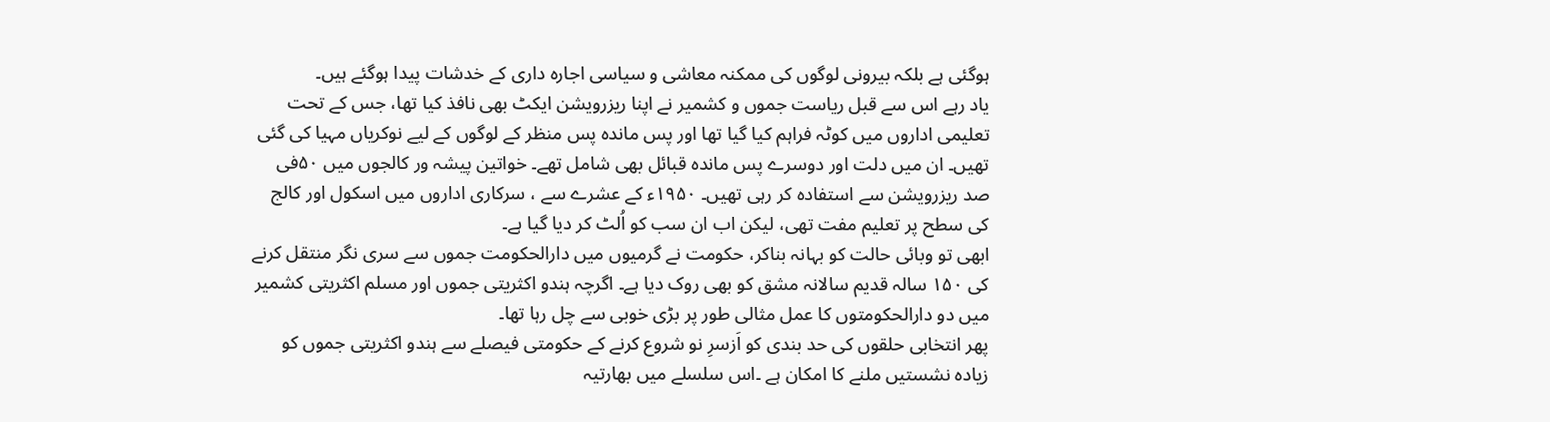ہوگئی ہے بلکہ بیرونی لوگوں کی ممکنہ معاشی و سیاسی اجارہ داری کے خدشات پیدا ہوگئے ہیں۔
یاد رہے اس سے قبل ریاست جموں و کشمیر نے اپنا ریزرویشن ایکٹ بھی نافذ کیا تھا، جس کے تحت تعلیمی اداروں میں کوٹہ فراہم کیا گیا تھا اور پس ماندہ پس منظر کے لوگوں کے لیے نوکریاں مہیا کی گئی تھیں۔ ان میں دلت اور دوسرے پس ماندہ قبائل بھی شامل تھے۔ خواتین پیشہ ور کالجوں میں ۵۰فی صد ریزرویشن سے استفادہ کر رہی تھیں۔ ۱۹۵۰ء کے عشرے سے ، سرکاری اداروں میں اسکول اور کالج کی سطح پر تعلیم مفت تھی، لیکن اب ان سب کو اُلٹ کر دیا گیا ہے۔
ابھی تو وبائی حالت کو بہانہ بناکر، حکومت نے گرمیوں میں دارالحکومت جموں سے سری نگر منتقل کرنے کی ۱۵۰ سالہ قدیم سالانہ مشق کو بھی روک دیا ہے۔ اگرچہ ہندو اکثریتی جموں اور مسلم اکثریتی کشمیر میں دو دارالحکومتوں کا عمل مثالی طور پر بڑی خوبی سے چل رہا تھا۔
پھر انتخابی حلقوں کی حد بندی کو اَزسرِ نو شروع کرنے کے حکومتی فیصلے سے ہندو اکثریتی جموں کو زیادہ نشستیں ملنے کا امکان ہے ۔اس سلسلے میں بھارتیہ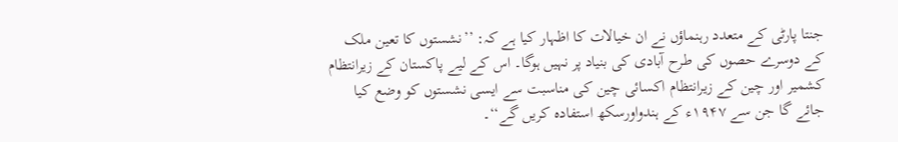جنتا پارٹی کے متعدد رہنماؤں نے ان خیالات کا اظہار کیا ہے کہ: ’’نشستوں کا تعین ملک کے دوسرے حصوں کی طرح آبادی کی بنیاد پر نہیں ہوگا۔ اس کے لیے پاکستان کے زیرانتظام کشمیر اور چین کے زیرانتظام اکسائی چین کی مناسبت سے ایسی نشستوں کو وضع کیا جائے گا جن سے ۱۹۴۷ء کے ہندواورسکھ استفادہ کریں گے‘‘۔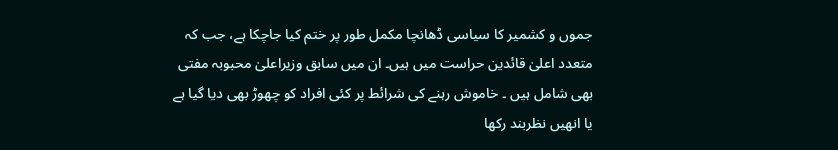جموں و کشمیر کا سیاسی ڈھانچا مکمل طور پر ختم کیا جاچکا ہے، جب کہ متعدد اعلیٰ قائدین حراست میں ہیں۔ ان میں سابق وزیراعلیٰ محبوبہ مفتی بھی شامل ہیں ۔ خاموش رہنے کی شرائط پر کئی افراد کو چھوڑ بھی دیا گیا ہے یا انھیں نظربند رکھا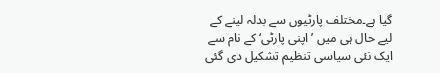گیا ہے۔مختلف پارٹیوں سے بدلہ لینے کے لیے حال ہی میں ’اپنی پارٹی‘ کے نام سے ایک نئی سیاسی تنظیم تشکیل دی گئی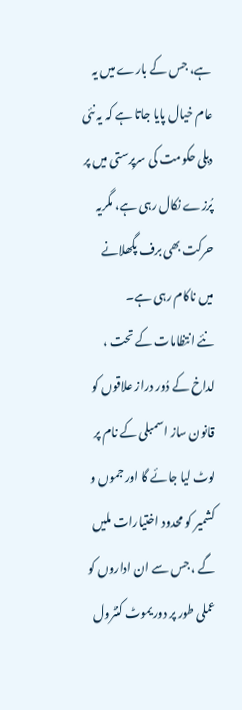ہے، جس کے بارے میں یہ عام خیال پایا جاتا ہے کہ یہ نئی دہلی حکومت کی سرپرستی میں پر پُرزے نکال رہی ہے، مگریہ حرکت بھی برف پگھلانے میں ناکام رہی ہے۔
نئے انتظامات کے تحت ، لداخ کے دُور دراز علاقوں کو قانون ساز اسمبلی کے نام پر لوٹ لیا جائے گا اور جموں و کشمیر کو محدود اختیارات ملیں گے ، جس سے ان اداروں کو عملی طور پر دوریموٹ کنٹرول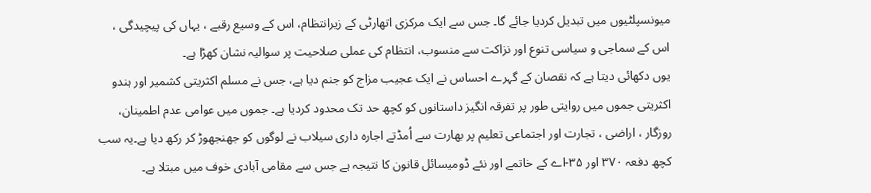میونسپلٹیوں میں تبدیل کردیا جائے گا۔ جس سے ایک مرکزی اتھارٹی کے زیرانتظام، اس کے وسیع رقبے ، یہاں کی پیچیدگی ، اس کے سماجی و سیاسی تنوع اور نزاکت سے منسوب، انتظام کی عملی صلاحیت پر سوالیہ نشان کھڑا ہے۔
یوں دکھائی دیتا ہے کہ نقصان کے گہرے احساس نے ایک عجیب مزاج کو جنم دیا ہے، جس نے مسلم اکثریتی کشمیر اور ہندو اکثریتی جموں میں روایتی طور پر تفرقہ انگیز داستانوں کو کچھ حد تک محدود کردیا ہے۔ جموں میں عوامی عدم اطمینان، روزگار ، اراضی ، تجارت اور اجتماعی تعلیم پر بھارت سے اُمڈتے اجارہ داری سیلاب نے لوگوں کو جھنجھوڑ کر رکھ دیا ہے۔یہ سب کچھ دفعہ ۳۷۰ اور ۳۵-اے کے خاتمے اور نئے ڈومیسائل قانون کا نتیجہ ہے جس سے مقامی آبادی خوف میں مبتلا ہے۔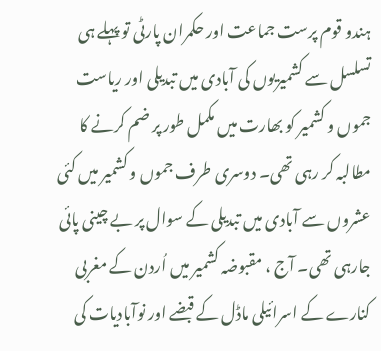ہندو قوم پرست جماعت اور حکمران پارٹی تو پہلے ہی تسلسل سے کشمیریوں کی آبادی میں تبدیلی اور ریاست جموں و کشمیر کو بھارت میں مکمل طور پر ضم کرنے کا مطالبہ کر رہی تھی۔ دوسری طرف جموں و کشمیر میں کئی عشروں سے آبادی میں تبدیلی کے سوال پر بے چینی پائی جارہی تھی۔ آج ، مقبوضہ کشمیر میں اُردن کے مغربی کنارے کے اسرائیلی ماڈل کے قبضے اور نوآبادیات کی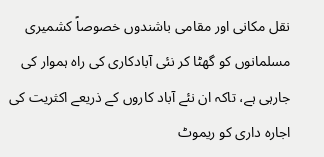نقل مکانی اور مقامی باشندوں خصوصاً کشمیری مسلمانوں کو گھٹا کر نئی آبادکاری کی راہ ہموار کی جارہی ہے، تاکہ ان نئے آباد کاروں کے ذریعے اکثریت کی اجارہ داری کو ریموٹ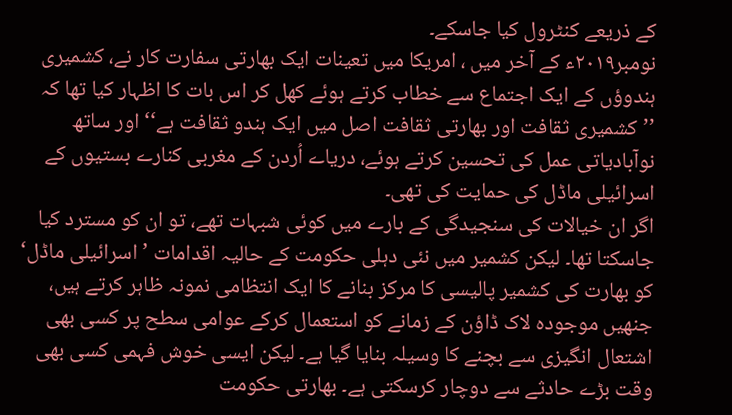کے ذریعے کنٹرول کیا جاسکے۔
نومبر۲۰۱۹ء کے آخر میں ، امریکا میں تعینات ایک بھارتی سفارت کار نے، کشمیری ہندوؤں کے ایک اجتماع سے خطاب کرتے ہوئے کھل کر اس بات کا اظہار کیا تھا کہ ’’کشمیری ثقافت اور بھارتی ثقافت اصل میں ایک ہندو ثقافت ہے‘‘ اور ساتھ نوآبادیاتی عمل کی تحسین کرتے ہوئے، دریاے اُردن کے مغربی کنارے بستیوں کے اسرائیلی ماڈل کی حمایت کی تھی۔
اگر ان خیالات کی سنجیدگی کے بارے میں کوئی شبہات تھے، تو ان کو مسترد کیا جاسکتا تھا۔ لیکن کشمیر میں نئی دہلی حکومت کے حالیہ اقدامات ’اسرائیلی ماڈل‘ کو بھارت کی کشمیر پالیسی کا مرکز بنانے کا ایک انتظامی نمونہ ظاہر کرتے ہیں، جنھیں موجودہ لاک ڈاؤن کے زمانے کو استعمال کرکے عوامی سطح پر کسی بھی اشتعال انگیزی سے بچنے کا وسیلہ بنایا گیا ہے۔ لیکن ایسی خوش فہمی کسی بھی وقت بڑے حادثے سے دوچار کرسکتی ہے۔ بھارتی حکومت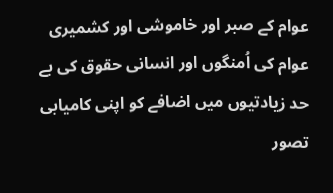عوام کے صبر اور خاموشی اور کشمیری عوام کی اُمنگوں اور انسانی حقوق کی بے حد زیادتیوں میں اضافے کو اپنی کامیابی تصور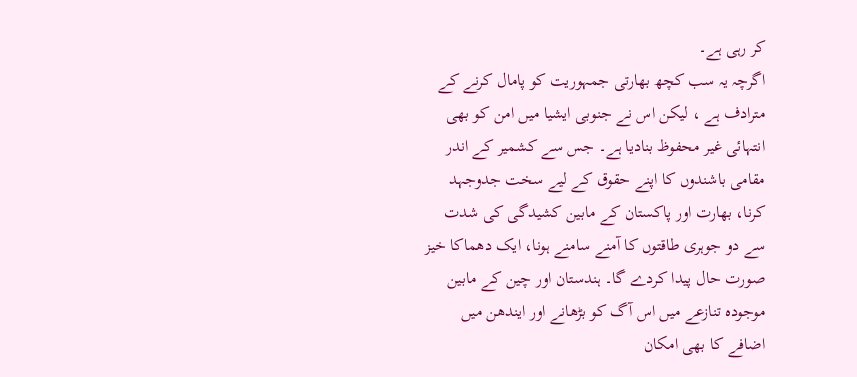کر رہی ہے۔
اگرچہ یہ سب کچھ بھارتی جمہوریت کو پامال کرنے کے مترادف ہے ، لیکن اس نے جنوبی ایشیا میں امن کو بھی انتہائی غیر محفوظ بنادیا ہے۔ جس سے کشمیر کے اندر مقامی باشندوں کا اپنے حقوق کے لیے سخت جدوجہد کرنا، بھارت اور پاکستان کے مابین کشیدگی کی شدت سے دو جوہری طاقتوں کا آمنے سامنے ہونا، ایک دھماکا خیز صورت حال پیدا کردے گا۔ ہندستان اور چین کے مابین موجودہ تنازعے میں اس آگ کو بڑھانے اور ایندھن میں اضافے کا بھی امکان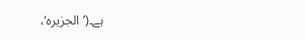ہے۔(’الجزیرہ‘،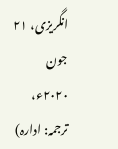انگریزی، ۲۱ جون ۲۰۲۰ء، ترجمہ: ادارہ)